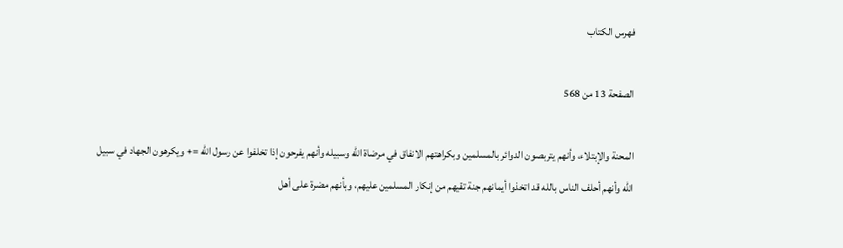فهرس الكتاب

الصفحة 13 من 568

المحنة والإبتلاء، وأنهم يتربصون الدوائر بالمسلمين وبكراهتهم الانفاق في مرضاة الله وسبيله وأنهم يفرحون إذا تخلفوا عن رسول الله =+ ويكرهون الجهاد في سبيل الله وأنهم أحلف الناس بالله قد اتخذوا أيمانهم جنة تقيهم من إنكار المسلمين عليهم، وبأنهم مضرة على أهل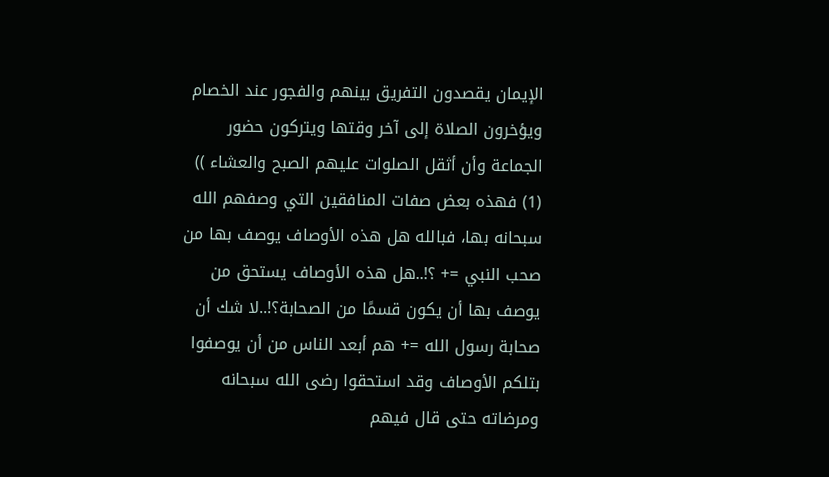الإيمان يقصدون التفريق بينهم والفجور عند الخصام ويؤخرون الصلاة إلى آخر وقتها ويتركون حضور الجماعة وأن أثقل الصلوات عليهم الصبح والعشاء )) (1) فهذه بعض صفات المنافقين التي وصفهم الله سبحانه بها، فبالله هل هذه الأوصاف يوصف بها من صحب النبي =+ ؟!..هل هذه الأوصاف يستحق من يوصف بها أن يكون قسمًا من الصحابة؟!..لا شك أن صحابة رسول الله =+ هم أبعد الناس من أن يوصفوا بتلكم الأوصاف وقد استحقوا رضى الله سبحانه ومرضاته حتى قال فيهم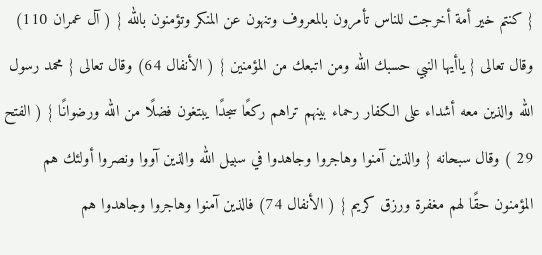{ كنتم خير أمة أخرجت للناس تأمرون بالمعروف وتنهون عن المنكر وتؤمنون بالله } ( آل عمران 110) وقال تعالى { ياأيها النبي حسبك الله ومن اتبعك من المؤمنين } ( الأنفال 64) وقال تعالى { محمد رسول الله والذين معه أشداء على الكفار رحماء بينهم تراهم ركعًا سجدًا يبتغون فضلًا من الله ورضوانًا } ( الفتح 29 ) وقال سبحانه { والذين آمنوا وهاجروا وجاهدوا في سبيل الله والذين آووا ونصروا أولئك هم المؤمنون حقًا لهم مغفرة ورزق كريم } ( الأنفال 74) فالذين آمنوا وهاجروا وجاهدوا هم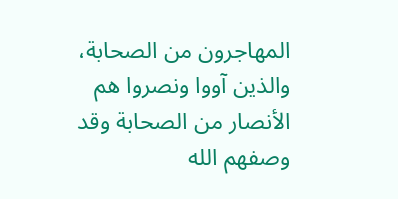المهاجرون من الصحابة، والذين آووا ونصروا هم الأنصار من الصحابة وقد وصفهم الله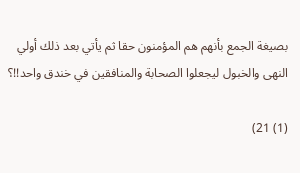بصيغة الجمع بأنهم هم المؤمنون حقا ثم يأتي بعد ذلك أولي النهى والخبول ليجعلوا الصحابة والمنافقين في خندق واحد!!؟

(1) 21)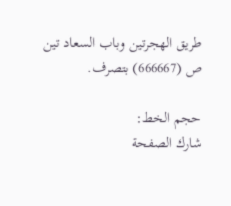طريق الهجرتين وباب السعاد تين ص (666667) بتصرف.

حجم الخط:
شارك الصفحة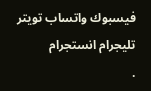فيسبوك واتساب تويتر تليجرام انستجرام
.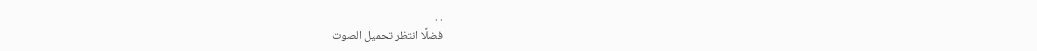. .
فضلًا انتظر تحميل الصوت